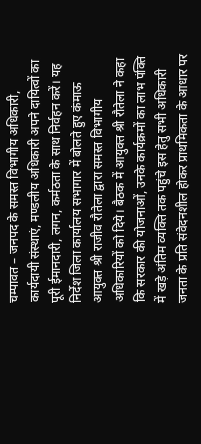चम्पावत – जनपद के समस्त विभागीय अधिकारी, कार्यदायी संस्थाएं, मण्डलीय अधिकारी अपने दायित्वों का पूरी ईमानदारी, लगन, कर्मठता के साथ निर्वहन करें। यह निर्देश जिला कार्यालय सभागार में बोलते हुए कंमाऊ आयुक्त श्री राजीव रौतेला द्वारा समस्त विभागीय अधिकारियों को दिये। बैठक में आयुक्त श्री रौतेला ने कहा कि सरकार की योजनाओं, उनके कार्यक्रमों का लाभ पंक्ति में खड़े अंतिम व्यक्ति तक पहुंचे इस हेतु सभी अधिकारी जनता के प्रति संवेदनशील होकर प्राथमिकता के आधार पर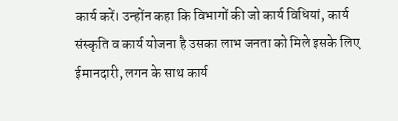कार्य करें। उन्होंन कहा कि विभागों की जो कार्य विधियां, कार्य संस्कृति व कार्य योजना है उसका लाभ जनता को मिले इसके लिए ईमानदारी, लगन के साथ कार्य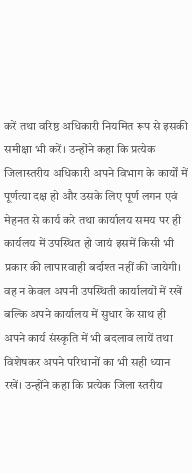करें तथा वरिष्ठ अधिकारी नियमित रूप से इसकी समीक्षा भी करें। उन्होंने कहा कि प्रत्येक जिलास्तरीय अधिकारी अपने विभाग के कार्यों में पूर्णत्या दक्ष हो और उसके लिए पूर्ण लगन एवं मेहनत से कार्य करे तथा कार्यालय समय पर ही कार्यलय में उपस्थित हो जायं इसमें किसी भी प्रकार की लापारवाही बर्दाश्त नहीं की जायेगी। वह न केवल अपनी उपस्थिती कार्यालयों में रखें बल्कि अपने कार्यालय में सुधार के साथ ही अपने कार्य संस्कृति में भी बदलाव लायें तथा विशेषकर अपने परिधानों का भी सही ध्यान रखें। उन्होंने कहा कि प्रत्येक जिला स्तरीय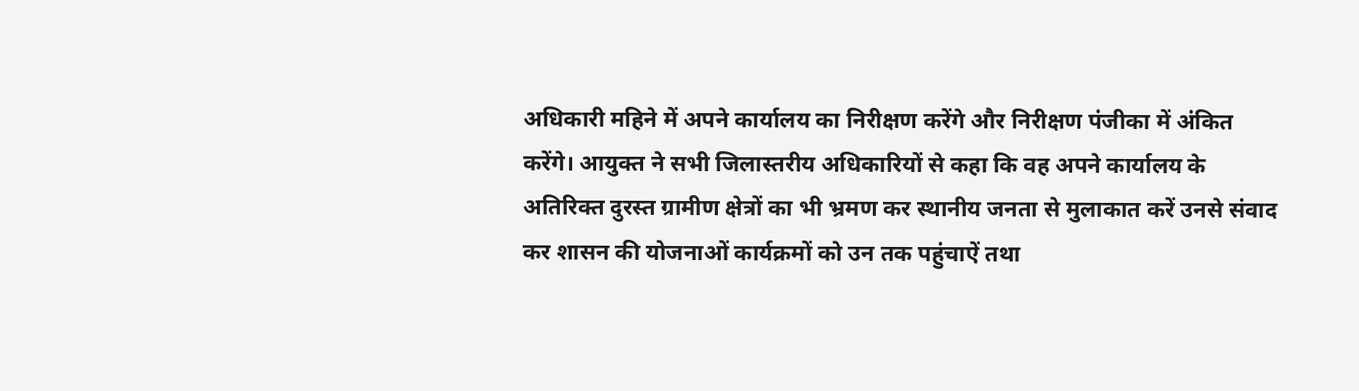अधिकारी महिने में अपने कार्यालय का निरीक्षण करेंगे और निरीक्षण पंजीका में अंकित करेंगे। आयुक्त ने सभी जिलास्तरीय अधिकारियों से कहा कि वह अपने कार्यालय के अतिरिक्त दुरस्त ग्रामीण क्षेत्रों का भी भ्रमण कर स्थानीय जनता से मुलाकात करें उनसे संवाद कर शासन की योजनाओं कार्यक्रमों को उन तक पहुंचाऐं तथा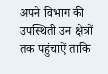अपने विभाग की उपस्थिती उन क्षेत्रों तक पहुंचाऐं ताकि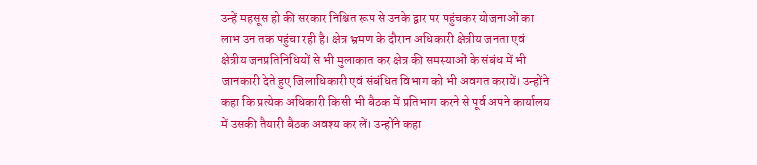उन्हें महसूस हो की सरकार निश्चित रूप से उनके द्वार पर पहुंचकर योजनाओं का लाभ उन तक पहुंचा रही है। क्षेत्र भ्रमण के दौरान अधिकारी क्षेत्रीय जनता एवं क्षेत्रीय जनप्रतिनिधियों से भी मुलाकात कर क्षेत्र की समस्याओं के संबंध में भी जानकारी देते हुए जिलाधिकारी एवं संबंधित विभाग को भी अवगत करायें। उन्होंने कहा कि प्रत्येक अधिकारी किसी भी बैठक में प्रतिभाग करने से पूर्व अपने कार्यालय में उसकी तैयारी बैठक अवश्य कर लें। उन्होंने कहा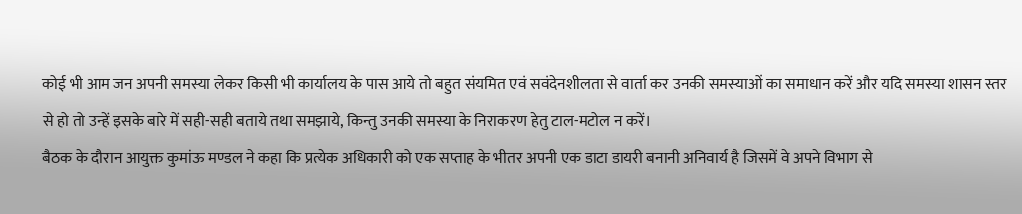कोई भी आम जन अपनी समस्या लेकर किसी भी कार्यालय के पास आये तो बहुत संयमित एवं सवंदेनशीलता से वार्ता कर उनकी समस्याओं का समाधान करें और यदि समस्या शासन स्तर से हो तो उन्हें इसके बारे में सही-सही बताये तथा समझाये, किन्तु उनकी समस्या के निराकरण हेतु टाल-मटोल न करें।
बैठक के दौरान आयुक्त कुमांऊ मण्डल ने कहा कि प्रत्येक अधिकारी को एक सप्ताह के भीतर अपनी एक डाटा डायरी बनानी अनिवार्य है जिसमें वे अपने विभाग से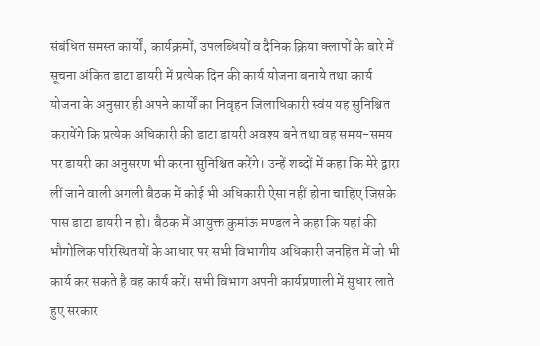संबंधित समस्त कार्यों, कार्यक्रमों, उपलब्धियों व दैनिक क्रिया क्लापों के बारे में सूचना अंकित डाटा डायरी में प्रत्येक दिन की कार्य योजना बनाये तथा कार्य योजना के अनुसार ही अपने कार्यों का निवृहन जिलाधिकारी स्वंय यह सुनिश्चित करायेंगे कि प्रत्येक अधिकारी की डाटा डायरी अवश्य बने तथा वह समय-समय पर डायरी का अनुसरण भी करना सुनिश्चित करेंगे। उन्हें शब्दों में कहा कि मेरे द्वारा लीं जाने वाली अगली बैठक में कोई भी अधिकारी ऐसा नहीं होना चाहिए जिसके पास डाटा डायरी न हो। बैठक में आयुक्त कुमांऊ मण्डल ने कहा कि यहां की भौगोलिक परिस्थितयों के आधार पर सभी विभागीय अधिकारी जनहित में जो भी कार्य कर सकते है वह कार्य करें। सभी विभाग अपनी कार्यप्रणाली में सुधार लाते हुए सरकार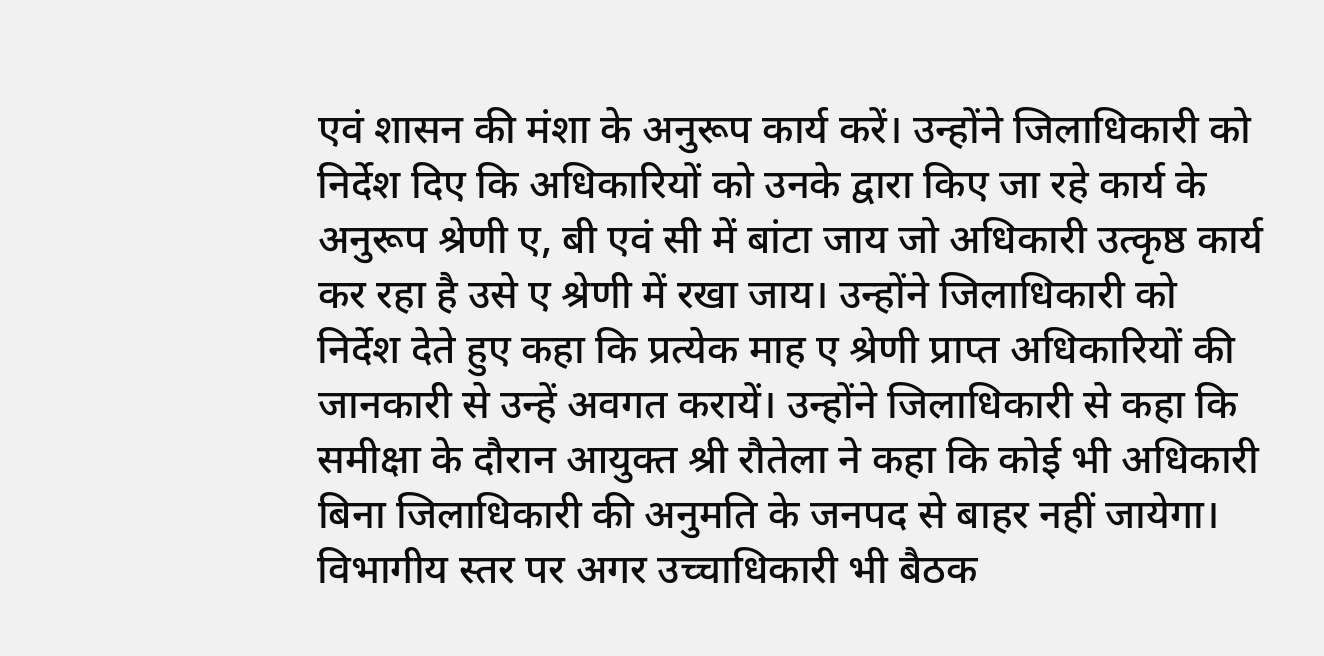एवं शासन की मंशा के अनुरूप कार्य करें। उन्होंने जिलाधिकारी को निर्देश दिए कि अधिकारियों को उनके द्वारा किए जा रहे कार्य के अनुरूप श्रेणी ए, बी एवं सी में बांटा जाय जो अधिकारी उत्कृष्ठ कार्य कर रहा है उसे ए श्रेणी में रखा जाय। उन्होंने जिलाधिकारी को निर्देश देते हुए कहा कि प्रत्येक माह ए श्रेणी प्राप्त अधिकारियों की जानकारी से उन्हें अवगत करायें। उन्होंने जिलाधिकारी से कहा कि समीक्षा के दौरान आयुक्त श्री रौतेला ने कहा कि कोई भी अधिकारी बिना जिलाधिकारी की अनुमति के जनपद से बाहर नहीं जायेगा। विभागीय स्तर पर अगर उच्चाधिकारी भी बैठक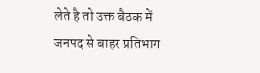लेते है तो उक्त बैठक में जनपद से बाहर प्रतिभाग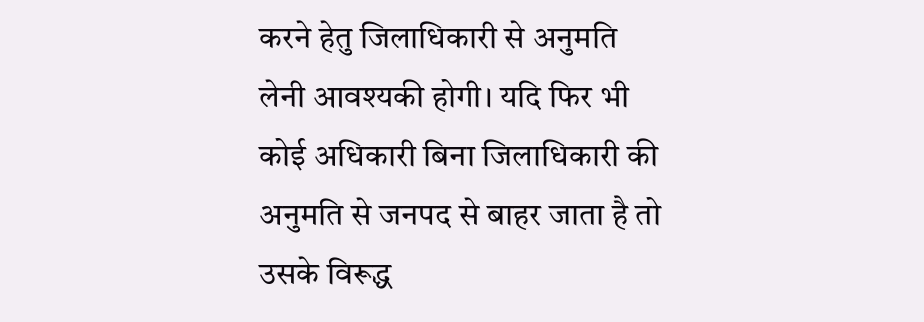करने हेतु जिलाधिकारी से अनुमति लेनी आवश्यकी होगी। यदि फिर भी कोई अधिकारी बिना जिलाधिकारी की अनुमति से जनपद से बाहर जाता है तो उसके विरूद्ध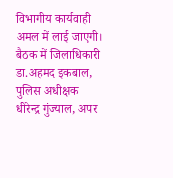विभागीय कार्यवाही अमल में लाई जाएगी। बैठक में जिलाधिकारी डा.अहमद इकबाल, पुलिस अधीक्षक धीरेन्द्र गुंज्याल, अपर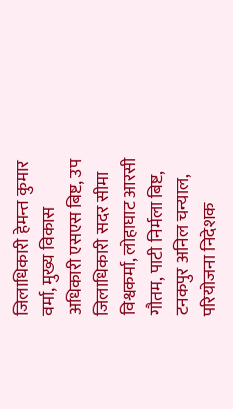जिलाधिकारी हेमन्त कुमार वर्मा, मुख्य विकास अधिकारी एसएस बिष्ट, उप जिलाधिकारी सदर सीमा विश्वकर्मा, लोहाघाट आरसी गौतम, पाटी निर्मला बिष्ट, टनकपुर अनिल चन्याल, परियोजना निदेशक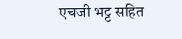एचजी भट्ट सहित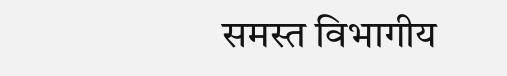समस्त विभागीय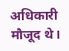अधिकारी मौजूद थे।